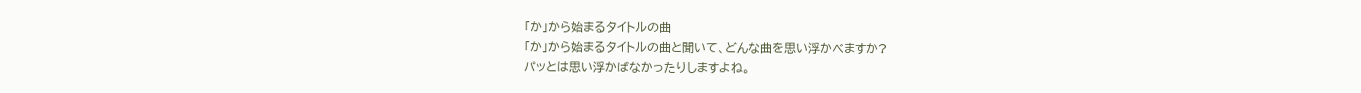「か」から始まるタイトルの曲
「か」から始まるタイトルの曲と聞いて、どんな曲を思い浮かべますか?
パッとは思い浮かばなかったりしますよね。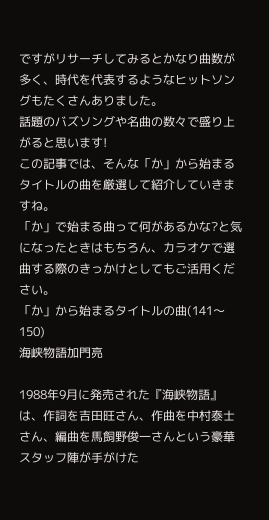ですがリサーチしてみるとかなり曲数が多く、時代を代表するようなヒットソングもたくさんありました。
話題のバズソングや名曲の数々で盛り上がると思います!
この記事では、そんな「か」から始まるタイトルの曲を厳選して紹介していきますね。
「か」で始まる曲って何があるかな?と気になったときはもちろん、カラオケで選曲する際のきっかけとしてもご活用ください。
「か」から始まるタイトルの曲(141〜150)
海峡物語加門亮

1988年9月に発売された『海峡物語』は、作詞を吉田旺さん、作曲を中村泰士さん、編曲を馬飼野俊一さんという豪華スタッフ陣が手がけた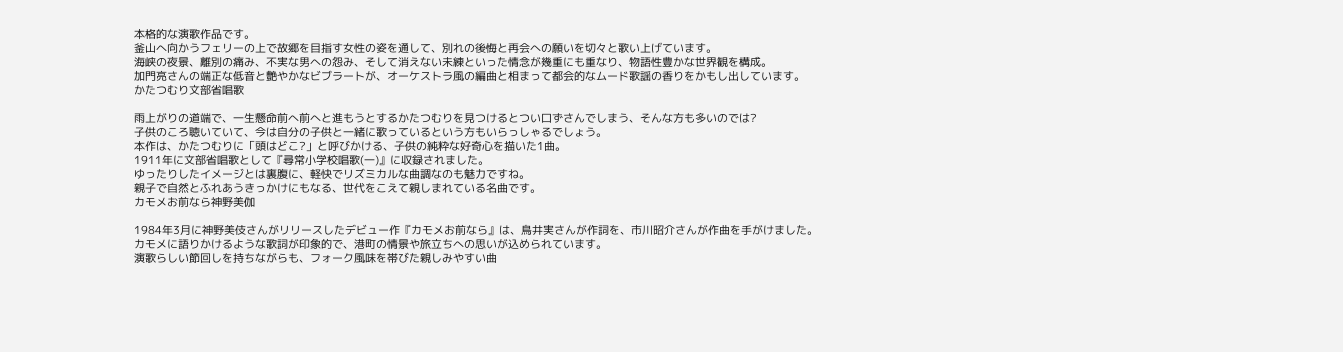本格的な演歌作品です。
釜山へ向かうフェリーの上で故郷を目指す女性の姿を通して、別れの後悔と再会への願いを切々と歌い上げています。
海峡の夜景、離別の痛み、不実な男への怨み、そして消えない未練といった情念が幾重にも重なり、物語性豊かな世界観を構成。
加門亮さんの端正な低音と艶やかなビブラートが、オーケストラ風の編曲と相まって都会的なムード歌謡の香りをかもし出しています。
かたつむり文部省唱歌

雨上がりの道端で、一生懸命前へ前へと進もうとするかたつむりを見つけるとつい口ずさんでしまう、そんな方も多いのでは?
子供のころ聴いていて、今は自分の子供と一緒に歌っているという方もいらっしゃるでしょう。
本作は、かたつむりに「頭はどこ?」と呼びかける、子供の純粋な好奇心を描いた1曲。
1911年に文部省唱歌として『尋常小学校唱歌(一)』に収録されました。
ゆったりしたイメージとは裏腹に、軽快でリズミカルな曲調なのも魅力ですね。
親子で自然とふれあうきっかけにもなる、世代をこえて親しまれている名曲です。
カモメお前なら神野美伽

1984年3月に神野美伎さんがリリースしたデビュー作『カモメお前なら』は、鳥井実さんが作詞を、市川昭介さんが作曲を手がけました。
カモメに語りかけるような歌詞が印象的で、港町の情景や旅立ちへの思いが込められています。
演歌らしい節回しを持ちながらも、フォーク風味を帯びた親しみやすい曲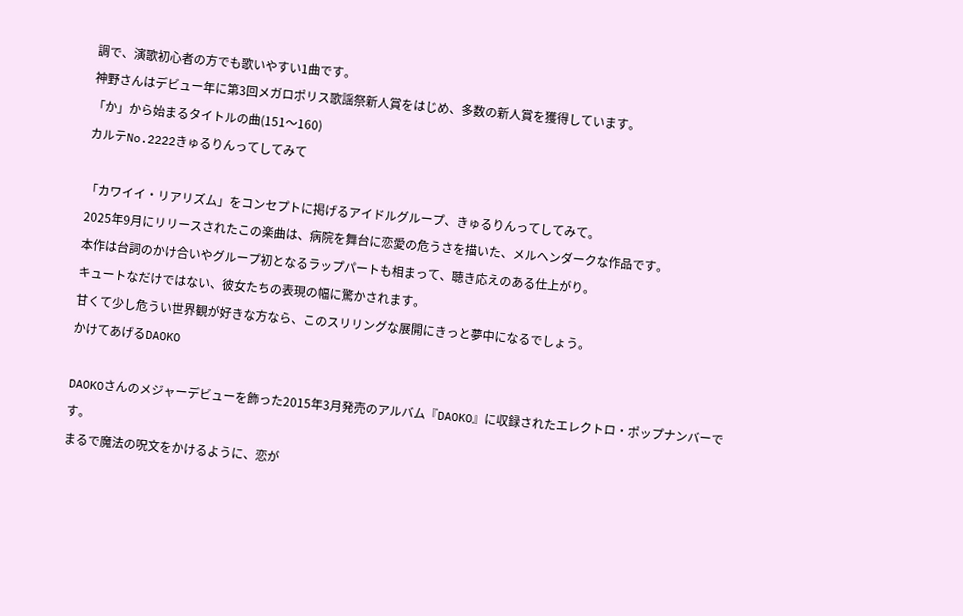調で、演歌初心者の方でも歌いやすい1曲です。
神野さんはデビュー年に第3回メガロポリス歌謡祭新人賞をはじめ、多数の新人賞を獲得しています。
「か」から始まるタイトルの曲(151〜160)
カルテNo.2222きゅるりんってしてみて

「カワイイ・リアリズム」をコンセプトに掲げるアイドルグループ、きゅるりんってしてみて。
2025年9月にリリースされたこの楽曲は、病院を舞台に恋愛の危うさを描いた、メルヘンダークな作品です。
本作は台詞のかけ合いやグループ初となるラップパートも相まって、聴き応えのある仕上がり。
キュートなだけではない、彼女たちの表現の幅に驚かされます。
甘くて少し危うい世界観が好きな方なら、このスリリングな展開にきっと夢中になるでしょう。
かけてあげるDAOKO

DAOKOさんのメジャーデビューを飾った2015年3月発売のアルバム『DAOKO』に収録されたエレクトロ・ポップナンバーです。
まるで魔法の呪文をかけるように、恋が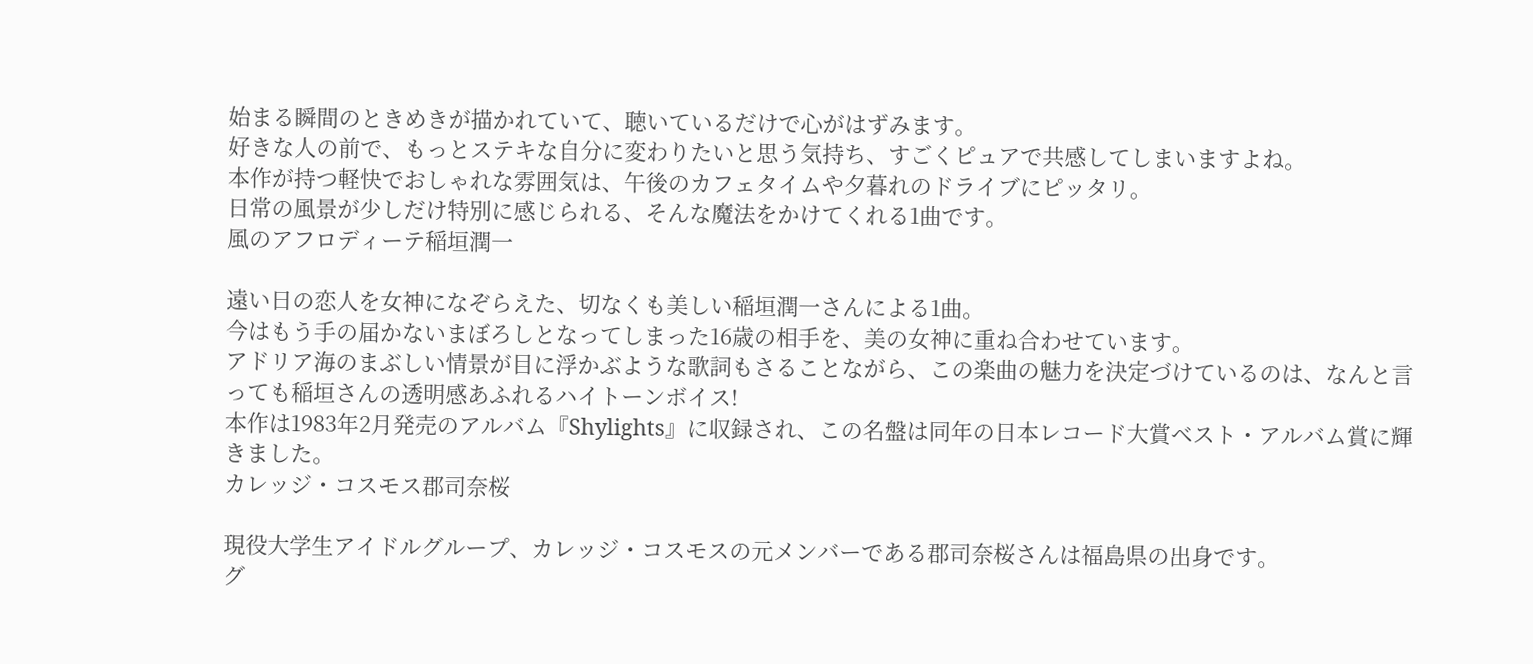始まる瞬間のときめきが描かれていて、聴いているだけで心がはずみます。
好きな人の前で、もっとステキな自分に変わりたいと思う気持ち、すごくピュアで共感してしまいますよね。
本作が持つ軽快でおしゃれな雰囲気は、午後のカフェタイムや夕暮れのドライブにピッタリ。
日常の風景が少しだけ特別に感じられる、そんな魔法をかけてくれる1曲です。
風のアフロディーテ稲垣潤一

遠い日の恋人を女神になぞらえた、切なくも美しい稲垣潤一さんによる1曲。
今はもう手の届かないまぼろしとなってしまった16歳の相手を、美の女神に重ね合わせています。
アドリア海のまぶしい情景が目に浮かぶような歌詞もさることながら、この楽曲の魅力を決定づけているのは、なんと言っても稲垣さんの透明感あふれるハイトーンボイス!
本作は1983年2月発売のアルバム『Shylights』に収録され、この名盤は同年の日本レコード大賞ベスト・アルバム賞に輝きました。
カレッジ・コスモス郡司奈桜

現役大学生アイドルグループ、カレッジ・コスモスの元メンバーである郡司奈桜さんは福島県の出身です。
グ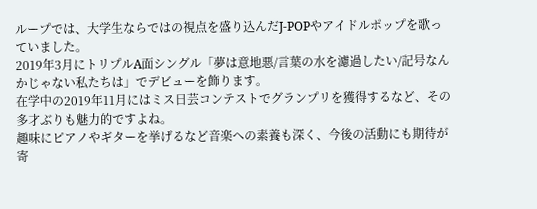ループでは、大学生ならではの視点を盛り込んだJ-POPやアイドルポップを歌っていました。
2019年3月にトリプルA面シングル「夢は意地悪/言葉の水を濾過したい/記号なんかじゃない私たちは」でデビューを飾ります。
在学中の2019年11月にはミス日芸コンテストでグランプリを獲得するなど、その多才ぶりも魅力的ですよね。
趣味にピアノやギターを挙げるなど音楽への素養も深く、今後の活動にも期待が寄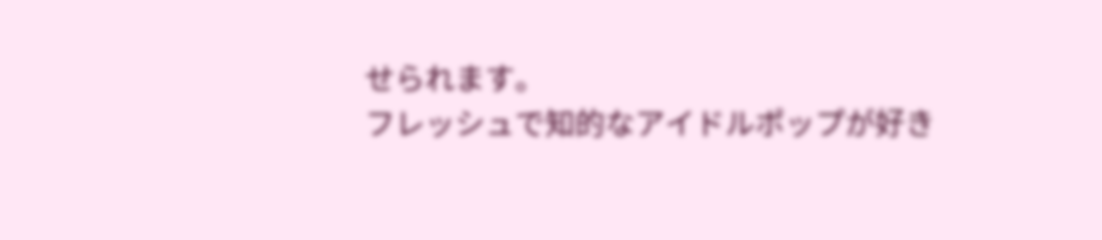せられます。
フレッシュで知的なアイドルポップが好き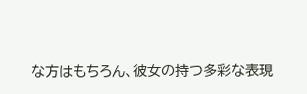な方はもちろん、彼女の持つ多彩な表現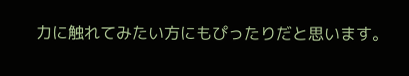力に触れてみたい方にもぴったりだと思います。